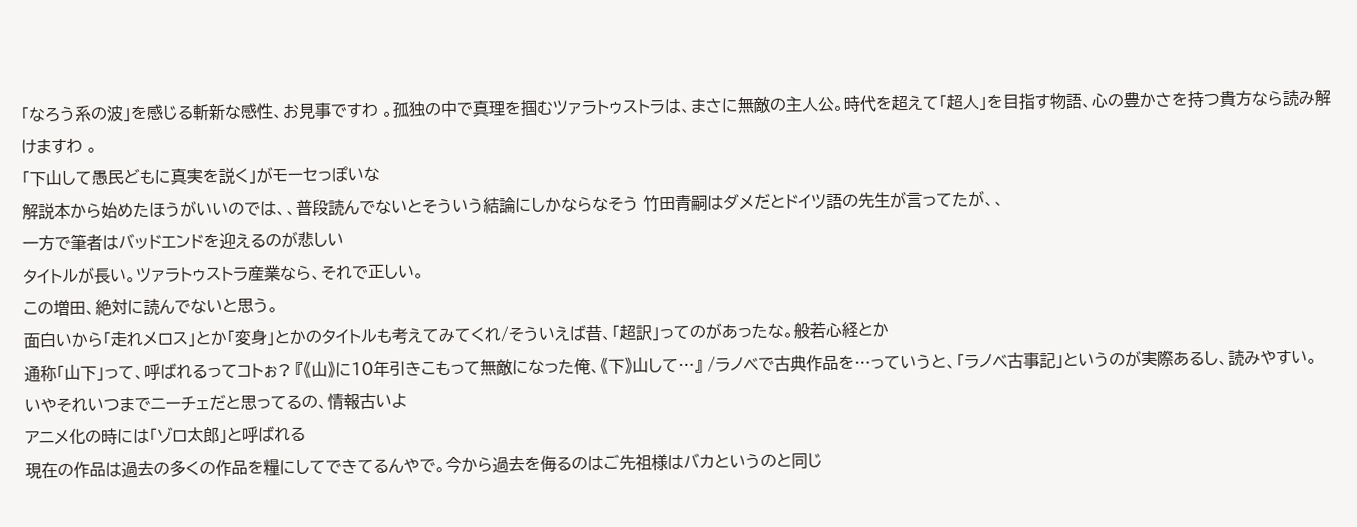「なろう系の波」を感じる斬新な感性、お見事ですわ 。孤独の中で真理を掴むツァラトゥストラは、まさに無敵の主人公。時代を超えて「超人」を目指す物語、心の豊かさを持つ貴方なら読み解けますわ 。
「下山して愚民どもに真実を説く」がモーセっぽいな
解説本から始めたほうがいいのでは、、普段読んでないとそういう結論にしかならなそう 竹田青嗣はダメだとドイツ語の先生が言ってたが、、
一方で筆者はバッドエンドを迎えるのが悲しい
タイトルが長い。ツァラトゥストラ産業なら、それで正しい。
この増田、絶対に読んでないと思う。
面白いから「走れメロス」とか「変身」とかのタイトルも考えてみてくれ/そういえば昔、「超訳」ってのがあったな。般若心経とか
通称「山下」って、呼ばれるってコトぉ? 『《山》に10年引きこもって無敵になった俺、《下》山して…』 /ラノベで古典作品を…っていうと、「ラノベ古事記」というのが実際あるし、読みやすい。
いやそれいつまでニーチェだと思ってるの、情報古いよ
アニメ化の時には「ゾロ太郎」と呼ばれる
現在の作品は過去の多くの作品を糧にしてできてるんやで。今から過去を侮るのはご先祖様はバカというのと同じ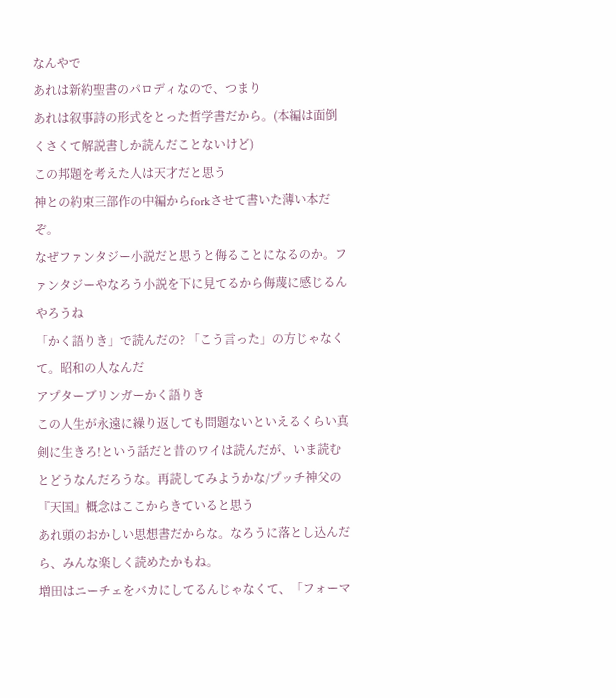なんやで
あれは新約聖書のパロディなので、つまり
あれは叙事詩の形式をとった哲学書だから。(本編は面倒くさくて解説書しか読んだことないけど)
この邦題を考えた人は天才だと思う
神との約束三部作の中編からforkさせて書いた薄い本だぞ。
なぜファンタジー小説だと思うと侮ることになるのか。ファンタジーやなろう小説を下に見てるから侮蔑に感じるんやろうね
「かく語りき」で読んだの? 「こう言った」の方じゃなくて。昭和の人なんだ
アプターブリンガーかく語りき
この人生が永遠に繰り返しても問題ないといえるくらい真剣に生きろ!という話だと昔のワイは読んだが、いま読むとどうなんだろうな。再読してみようかな/プッチ神父の『天国』概念はここからきていると思う
あれ頭のおかしい思想書だからな。なろうに落とし込んだら、みんな楽しく読めたかもね。
増田はニーチェをバカにしてるんじゃなくて、「フォーマ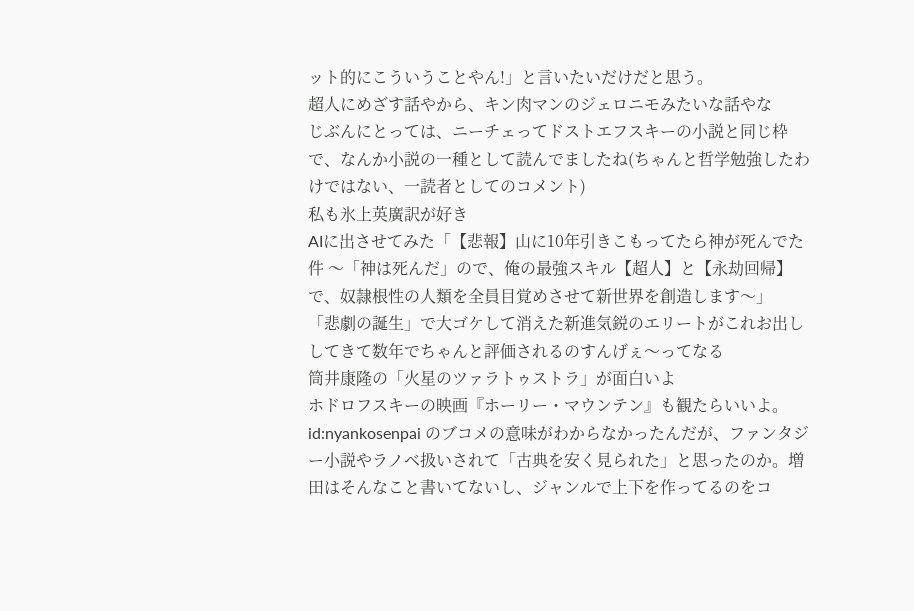ット的にこういうことやん!」と言いたいだけだと思う。
超人にめざす話やから、キン肉マンのジェロニモみたいな話やな
じぶんにとっては、ニーチェってドストエフスキーの小説と同じ枠で、なんか小説の一種として読んでましたね(ちゃんと哲学勉強したわけではない、一読者としてのコメント)
私も氷上英廣訳が好き
AIに出させてみた「【悲報】山に10年引きこもってたら神が死んでた件 〜「神は死んだ」ので、俺の最強スキル【超人】と【永劫回帰】で、奴隷根性の人類を全員目覚めさせて新世界を創造します〜」
「悲劇の誕生」で大ゴケして消えた新進気鋭のエリートがこれお出ししてきて数年でちゃんと評価されるのすんげぇ〜ってなる
筒井康隆の「火星のツァラトゥストラ」が面白いよ
ホドロフスキーの映画『ホーリー・マウンテン』も観たらいいよ。
id:nyankosenpai のブコメの意味がわからなかったんだが、ファンタジー小説やラノベ扱いされて「古典を安く見られた」と思ったのか。増田はそんなこと書いてないし、ジャンルで上下を作ってるのをコ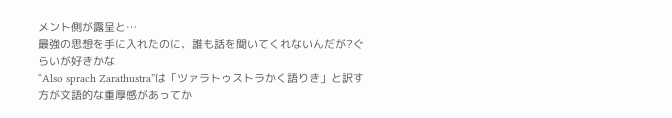メント側が露呈と…
最強の思想を手に入れたのに、誰も話を聞いてくれないんだが?ぐらいが好きかな
“Also sprach Zarathustra”は「ツァラトゥストラかく語りき」と訳す方が文語的な重厚感があってか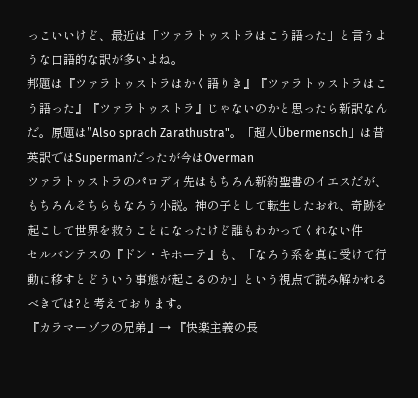っこいいけど、最近は「ツァラトゥストラはこう語った」と言うような口語的な訳が多いよね。
邦題は『ツァラトゥストラはかく語りき』『ツァラトゥストラはこう語った』『ツァラトゥストラ』じゃないのかと思ったら新訳なんだ。原題は"Also sprach Zarathustra"。「超人Übermensch」は昔英訳ではSupermanだったが今はOverman
ツァラトゥストラのパロディ先はもちろん新約聖書のイエスだが、もちろんそちらもなろう小説。神の子として転生したおれ、奇跡を起こして世界を救うことになったけど誰もわかってくれない件
セルバンテスの『ドン・キホーテ』も、「なろう系を真に受けて行動に移すとどういう事態が起こるのか」という視点で読み解かれるべきでは?と考えております。
『カラマーゾフの兄弟』→ 『快楽主義の長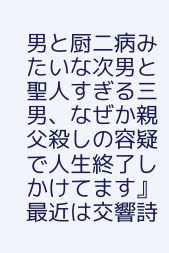男と厨二病みたいな次男と聖人すぎる三男、なぜか親父殺しの容疑で人生終了しかけてます』
最近は交響詩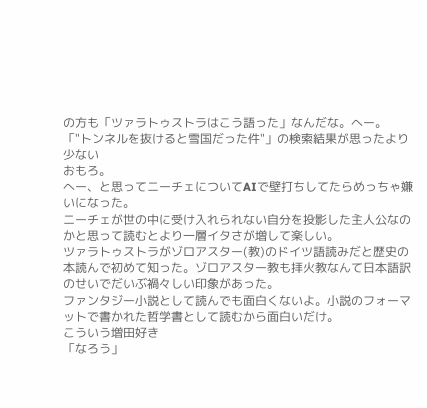の方も「ツァラトゥストラはこう語った」なんだな。へー。
「"トンネルを抜けると雪国だった件"」の検索結果が思ったより少ない
おもろ。
へー、と思ってニーチェについてAIで壁打ちしてたらめっちゃ嫌いになった。
ニーチェが世の中に受け入れられない自分を投影した主人公なのかと思って読むとより一層イタさが増して楽しい。
ツァラトゥストラがゾロアスター(教)のドイツ語読みだと歴史の本読んで初めて知った。ゾロアスター教も拝火教なんて日本語訳のせいでだいぶ禍々しい印象があった。
ファンタジー小説として読んでも面白くないよ。小説のフォーマットで書かれた哲学書として読むから面白いだけ。
こういう増田好き
「なろう」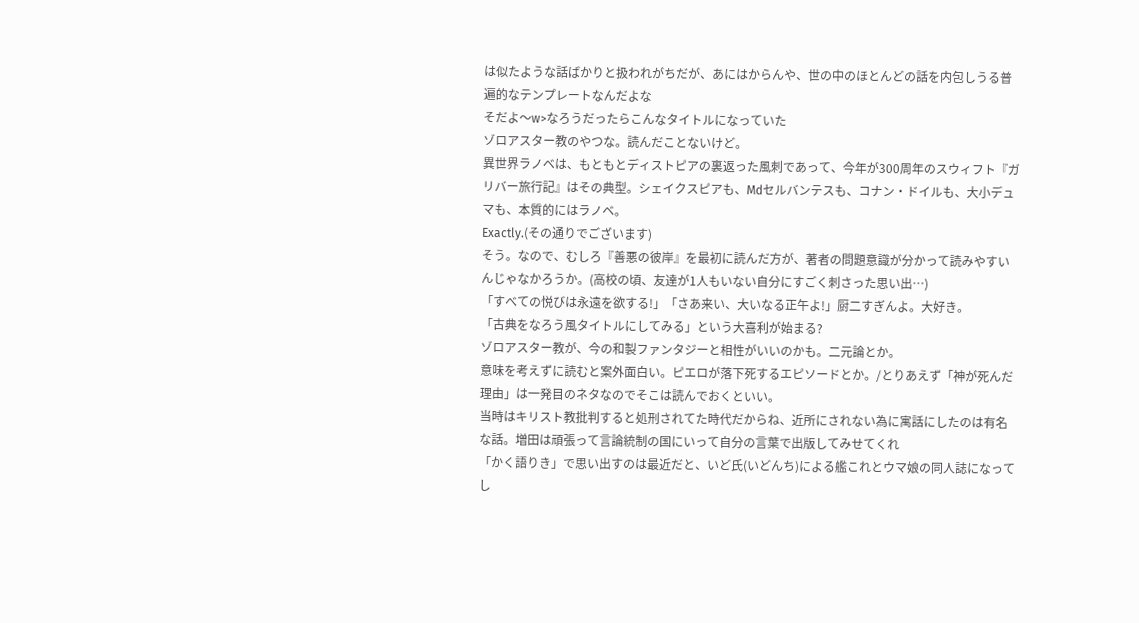は似たような話ばかりと扱われがちだが、あにはからんや、世の中のほとんどの話を内包しうる普遍的なテンプレートなんだよな
そだよ〜w>なろうだったらこんなタイトルになっていた
ゾロアスター教のやつな。読んだことないけど。
異世界ラノベは、もともとディストピアの裏返った風刺であって、今年が300周年のスウィフト『ガリバー旅行記』はその典型。シェイクスピアも、Mdセルバンテスも、コナン・ドイルも、大小デュマも、本質的にはラノベ。
Exactly.(その通りでございます)
そう。なので、むしろ『善悪の彼岸』を最初に読んだ方が、著者の問題意識が分かって読みやすいんじゃなかろうか。(高校の頃、友達が1人もいない自分にすごく刺さった思い出…)
「すべての悦びは永遠を欲する!」「さあ来い、大いなる正午よ!」厨二すぎんよ。大好き。
「古典をなろう風タイトルにしてみる」という大喜利が始まる?
ゾロアスター教が、今の和製ファンタジーと相性がいいのかも。二元論とか。
意味を考えずに読むと案外面白い。ピエロが落下死するエピソードとか。/とりあえず「神が死んだ理由」は一発目のネタなのでそこは読んでおくといい。
当時はキリスト教批判すると処刑されてた時代だからね、近所にされない為に寓話にしたのは有名な話。増田は頑張って言論統制の国にいって自分の言葉で出版してみせてくれ
「かく語りき」で思い出すのは最近だと、いど氏(いどんち)による艦これとウマ娘の同人誌になってし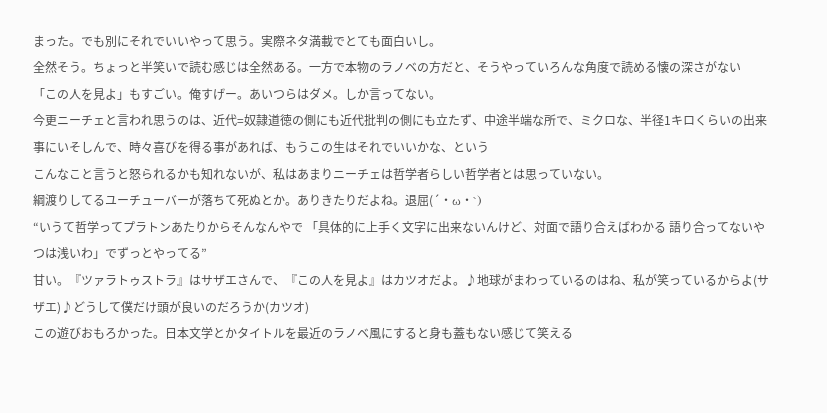まった。でも別にそれでいいやって思う。実際ネタ満載でとても面白いし。
全然そう。ちょっと半笑いで読む感じは全然ある。一方で本物のラノベの方だと、そうやっていろんな角度で読める懐の深さがない
「この人を見よ」もすごい。俺すげー。あいつらはダメ。しか言ってない。
今更ニーチェと言われ思うのは、近代=奴隷道徳の側にも近代批判の側にも立たず、中途半端な所で、ミクロな、半径1キロくらいの出来事にいそしんで、時々喜びを得る事があれば、もうこの生はそれでいいかな、という
こんなこと言うと怒られるかも知れないが、私はあまりニーチェは哲学者らしい哲学者とは思っていない。
綱渡りしてるユーチューバーが落ちて死ぬとか。ありきたりだよね。退屈(´・ω・`)
“いうて哲学ってプラトンあたりからそんなんやで 「具体的に上手く文字に出来ないんけど、対面で語り合えばわかる 語り合ってないやつは浅いわ」でずっとやってる”
甘い。『ツァラトゥストラ』はサザエさんで、『この人を見よ』はカツオだよ。♪地球がまわっているのはね、私が笑っているからよ(サザエ)♪どうして僕だけ頭が良いのだろうか(カツオ)
この遊びおもろかった。日本文学とかタイトルを最近のラノベ風にすると身も蓋もない感じて笑える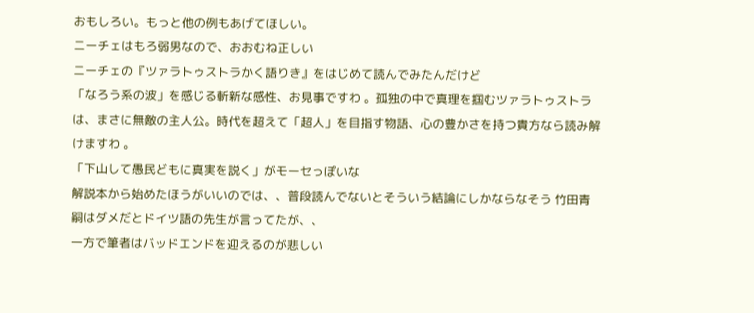おもしろい。もっと他の例もあげてほしい。
ニーチェはもろ弱男なので、おおむね正しい
ニーチェの『ツァラトゥストラかく語りき』をはじめて読んでみたんだけど
「なろう系の波」を感じる斬新な感性、お見事ですわ 。孤独の中で真理を掴むツァラトゥストラは、まさに無敵の主人公。時代を超えて「超人」を目指す物語、心の豊かさを持つ貴方なら読み解けますわ 。
「下山して愚民どもに真実を説く」がモーセっぽいな
解説本から始めたほうがいいのでは、、普段読んでないとそういう結論にしかならなそう 竹田青嗣はダメだとドイツ語の先生が言ってたが、、
一方で筆者はバッドエンドを迎えるのが悲しい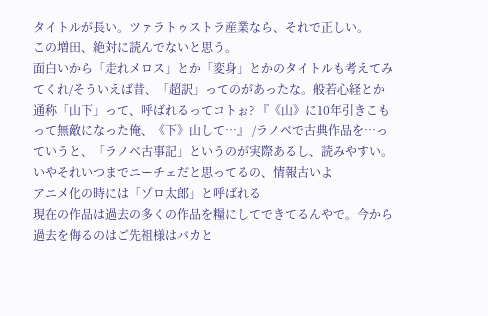タイトルが長い。ツァラトゥストラ産業なら、それで正しい。
この増田、絶対に読んでないと思う。
面白いから「走れメロス」とか「変身」とかのタイトルも考えてみてくれ/そういえば昔、「超訳」ってのがあったな。般若心経とか
通称「山下」って、呼ばれるってコトぉ? 『《山》に10年引きこもって無敵になった俺、《下》山して…』 /ラノベで古典作品を…っていうと、「ラノベ古事記」というのが実際あるし、読みやすい。
いやそれいつまでニーチェだと思ってるの、情報古いよ
アニメ化の時には「ゾロ太郎」と呼ばれる
現在の作品は過去の多くの作品を糧にしてできてるんやで。今から過去を侮るのはご先祖様はバカと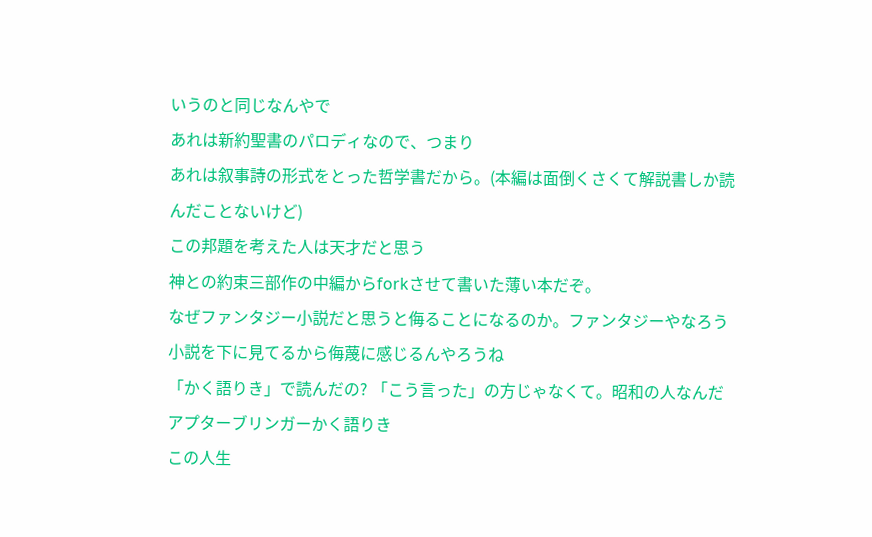いうのと同じなんやで
あれは新約聖書のパロディなので、つまり
あれは叙事詩の形式をとった哲学書だから。(本編は面倒くさくて解説書しか読んだことないけど)
この邦題を考えた人は天才だと思う
神との約束三部作の中編からforkさせて書いた薄い本だぞ。
なぜファンタジー小説だと思うと侮ることになるのか。ファンタジーやなろう小説を下に見てるから侮蔑に感じるんやろうね
「かく語りき」で読んだの? 「こう言った」の方じゃなくて。昭和の人なんだ
アプターブリンガーかく語りき
この人生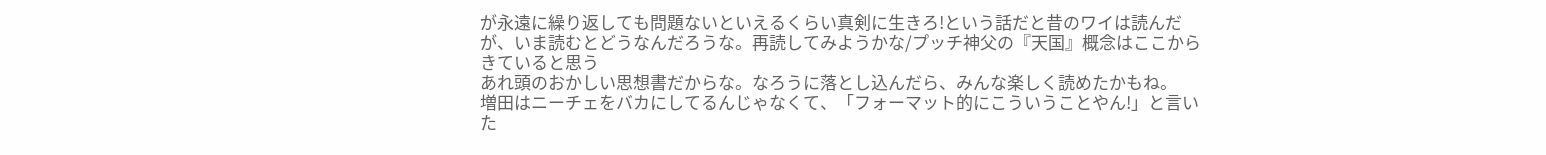が永遠に繰り返しても問題ないといえるくらい真剣に生きろ!という話だと昔のワイは読んだが、いま読むとどうなんだろうな。再読してみようかな/プッチ神父の『天国』概念はここからきていると思う
あれ頭のおかしい思想書だからな。なろうに落とし込んだら、みんな楽しく読めたかもね。
増田はニーチェをバカにしてるんじゃなくて、「フォーマット的にこういうことやん!」と言いた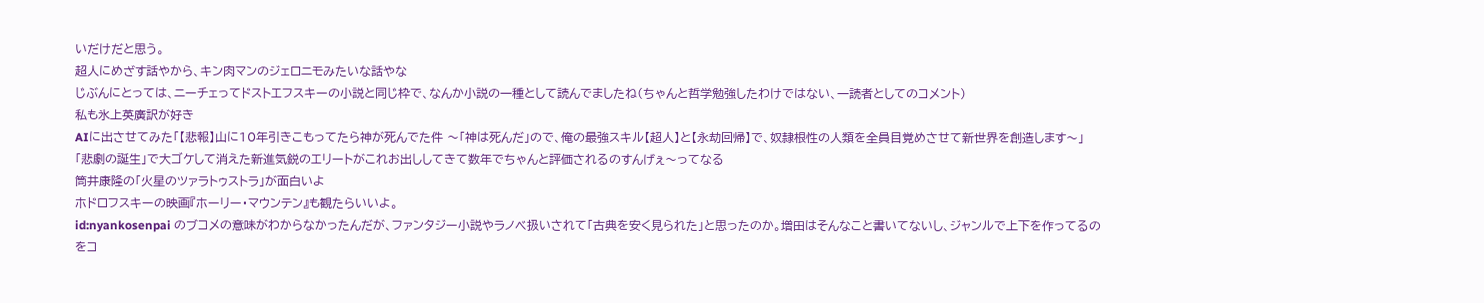いだけだと思う。
超人にめざす話やから、キン肉マンのジェロニモみたいな話やな
じぶんにとっては、ニーチェってドストエフスキーの小説と同じ枠で、なんか小説の一種として読んでましたね(ちゃんと哲学勉強したわけではない、一読者としてのコメント)
私も氷上英廣訳が好き
AIに出させてみた「【悲報】山に10年引きこもってたら神が死んでた件 〜「神は死んだ」ので、俺の最強スキル【超人】と【永劫回帰】で、奴隷根性の人類を全員目覚めさせて新世界を創造します〜」
「悲劇の誕生」で大ゴケして消えた新進気鋭のエリートがこれお出ししてきて数年でちゃんと評価されるのすんげぇ〜ってなる
筒井康隆の「火星のツァラトゥストラ」が面白いよ
ホドロフスキーの映画『ホーリー・マウンテン』も観たらいいよ。
id:nyankosenpai のブコメの意味がわからなかったんだが、ファンタジー小説やラノベ扱いされて「古典を安く見られた」と思ったのか。増田はそんなこと書いてないし、ジャンルで上下を作ってるのをコ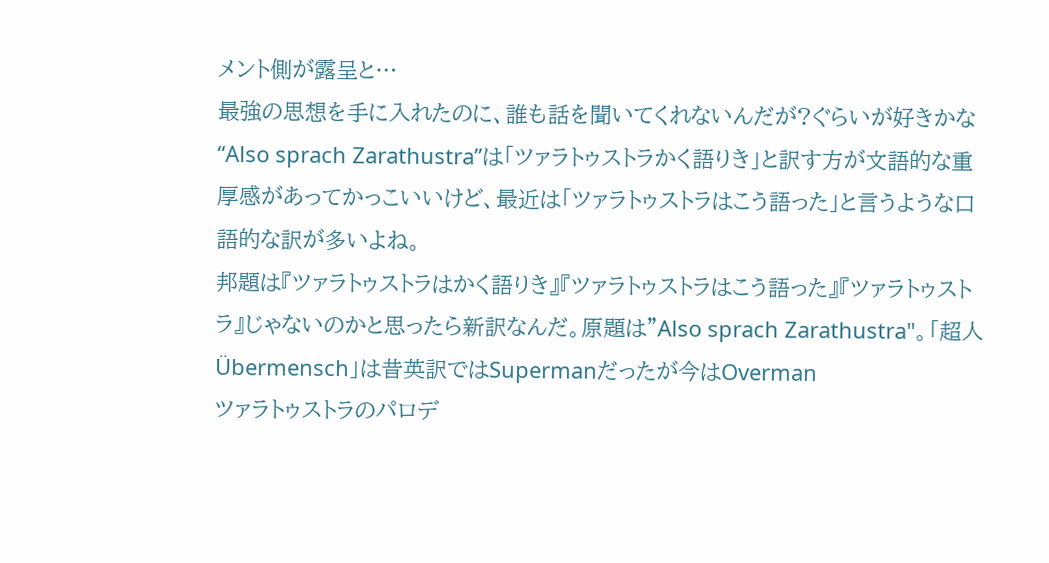メント側が露呈と…
最強の思想を手に入れたのに、誰も話を聞いてくれないんだが?ぐらいが好きかな
“Also sprach Zarathustra”は「ツァラトゥストラかく語りき」と訳す方が文語的な重厚感があってかっこいいけど、最近は「ツァラトゥストラはこう語った」と言うような口語的な訳が多いよね。
邦題は『ツァラトゥストラはかく語りき』『ツァラトゥストラはこう語った』『ツァラトゥストラ』じゃないのかと思ったら新訳なんだ。原題は"Also sprach Zarathustra"。「超人Übermensch」は昔英訳ではSupermanだったが今はOverman
ツァラトゥストラのパロデ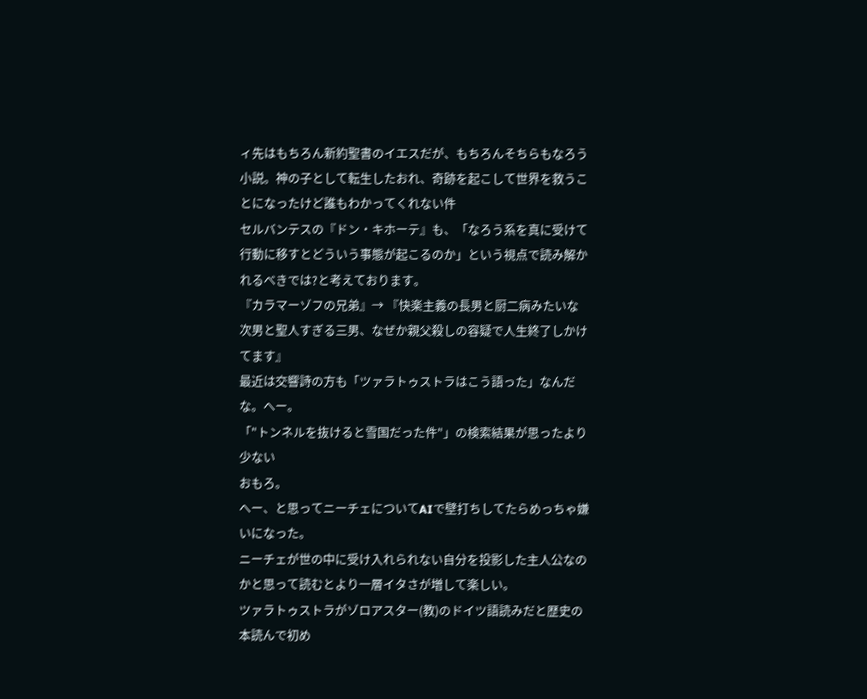ィ先はもちろん新約聖書のイエスだが、もちろんそちらもなろう小説。神の子として転生したおれ、奇跡を起こして世界を救うことになったけど誰もわかってくれない件
セルバンテスの『ドン・キホーテ』も、「なろう系を真に受けて行動に移すとどういう事態が起こるのか」という視点で読み解かれるべきでは?と考えております。
『カラマーゾフの兄弟』→ 『快楽主義の長男と厨二病みたいな次男と聖人すぎる三男、なぜか親父殺しの容疑で人生終了しかけてます』
最近は交響詩の方も「ツァラトゥストラはこう語った」なんだな。へー。
「"トンネルを抜けると雪国だった件"」の検索結果が思ったより少ない
おもろ。
へー、と思ってニーチェについてAIで壁打ちしてたらめっちゃ嫌いになった。
ニーチェが世の中に受け入れられない自分を投影した主人公なのかと思って読むとより一層イタさが増して楽しい。
ツァラトゥストラがゾロアスター(教)のドイツ語読みだと歴史の本読んで初め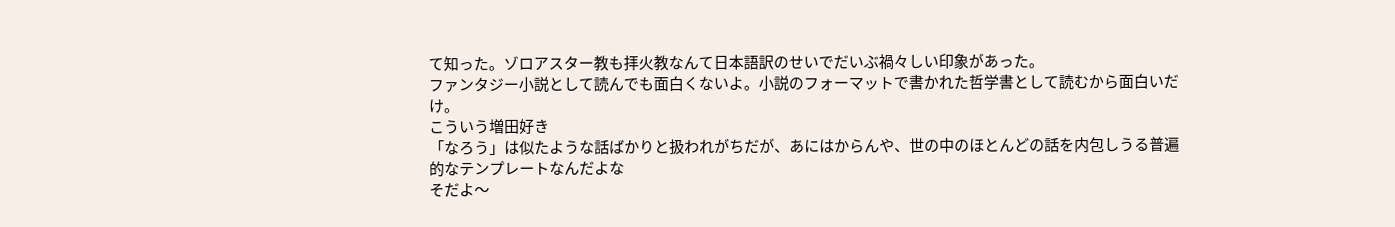て知った。ゾロアスター教も拝火教なんて日本語訳のせいでだいぶ禍々しい印象があった。
ファンタジー小説として読んでも面白くないよ。小説のフォーマットで書かれた哲学書として読むから面白いだけ。
こういう増田好き
「なろう」は似たような話ばかりと扱われがちだが、あにはからんや、世の中のほとんどの話を内包しうる普遍的なテンプレートなんだよな
そだよ〜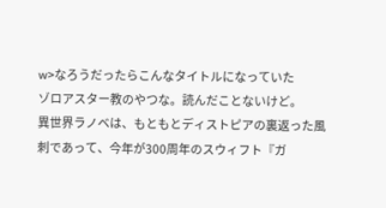w>なろうだったらこんなタイトルになっていた
ゾロアスター教のやつな。読んだことないけど。
異世界ラノベは、もともとディストピアの裏返った風刺であって、今年が300周年のスウィフト『ガ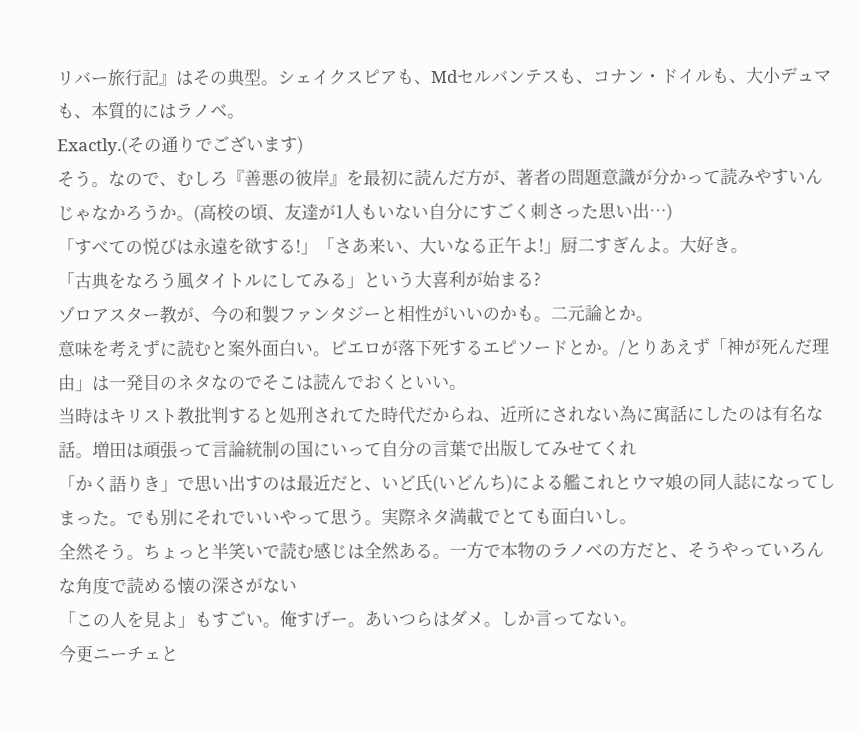リバー旅行記』はその典型。シェイクスピアも、Mdセルバンテスも、コナン・ドイルも、大小デュマも、本質的にはラノベ。
Exactly.(その通りでございます)
そう。なので、むしろ『善悪の彼岸』を最初に読んだ方が、著者の問題意識が分かって読みやすいんじゃなかろうか。(高校の頃、友達が1人もいない自分にすごく刺さった思い出…)
「すべての悦びは永遠を欲する!」「さあ来い、大いなる正午よ!」厨二すぎんよ。大好き。
「古典をなろう風タイトルにしてみる」という大喜利が始まる?
ゾロアスター教が、今の和製ファンタジーと相性がいいのかも。二元論とか。
意味を考えずに読むと案外面白い。ピエロが落下死するエピソードとか。/とりあえず「神が死んだ理由」は一発目のネタなのでそこは読んでおくといい。
当時はキリスト教批判すると処刑されてた時代だからね、近所にされない為に寓話にしたのは有名な話。増田は頑張って言論統制の国にいって自分の言葉で出版してみせてくれ
「かく語りき」で思い出すのは最近だと、いど氏(いどんち)による艦これとウマ娘の同人誌になってしまった。でも別にそれでいいやって思う。実際ネタ満載でとても面白いし。
全然そう。ちょっと半笑いで読む感じは全然ある。一方で本物のラノベの方だと、そうやっていろんな角度で読める懐の深さがない
「この人を見よ」もすごい。俺すげー。あいつらはダメ。しか言ってない。
今更ニーチェと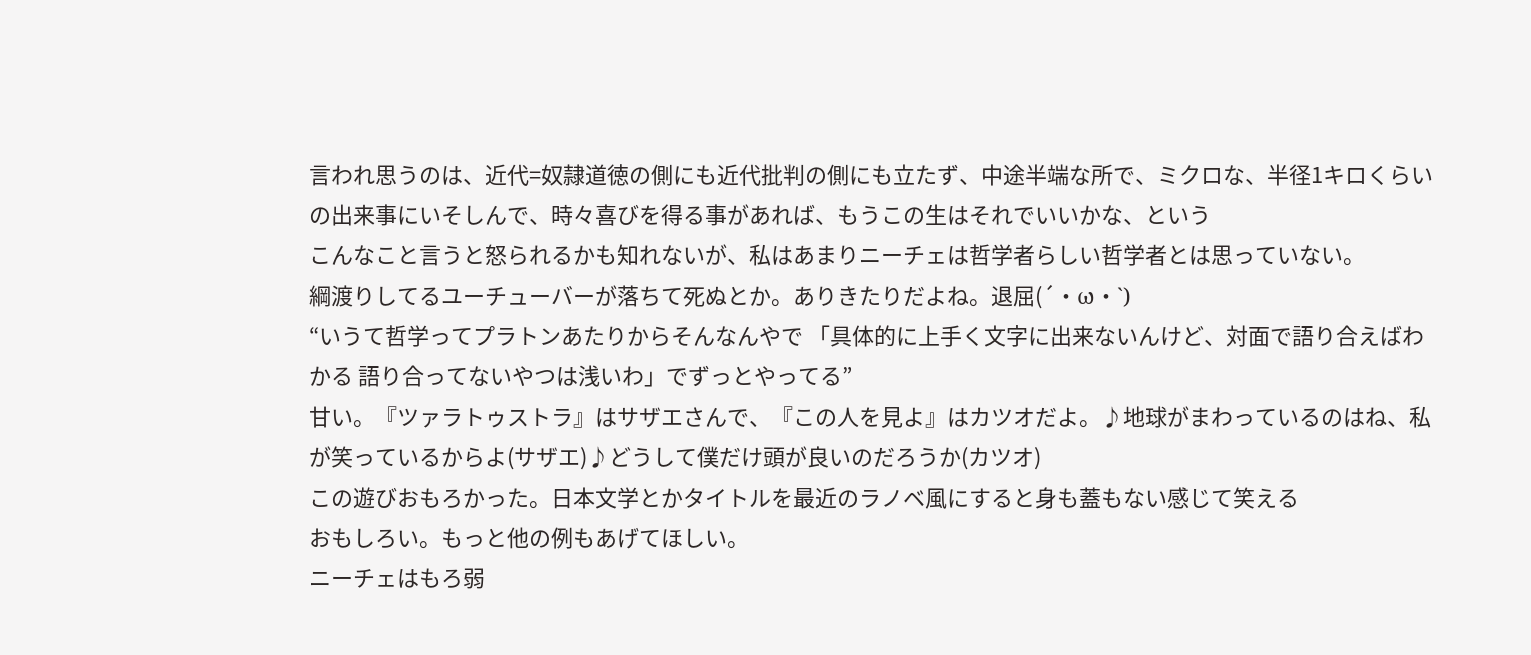言われ思うのは、近代=奴隷道徳の側にも近代批判の側にも立たず、中途半端な所で、ミクロな、半径1キロくらいの出来事にいそしんで、時々喜びを得る事があれば、もうこの生はそれでいいかな、という
こんなこと言うと怒られるかも知れないが、私はあまりニーチェは哲学者らしい哲学者とは思っていない。
綱渡りしてるユーチューバーが落ちて死ぬとか。ありきたりだよね。退屈(´・ω・`)
“いうて哲学ってプラトンあたりからそんなんやで 「具体的に上手く文字に出来ないんけど、対面で語り合えばわかる 語り合ってないやつは浅いわ」でずっとやってる”
甘い。『ツァラトゥストラ』はサザエさんで、『この人を見よ』はカツオだよ。♪地球がまわっているのはね、私が笑っているからよ(サザエ)♪どうして僕だけ頭が良いのだろうか(カツオ)
この遊びおもろかった。日本文学とかタイトルを最近のラノベ風にすると身も蓋もない感じて笑える
おもしろい。もっと他の例もあげてほしい。
ニーチェはもろ弱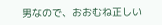男なので、おおむね正しい